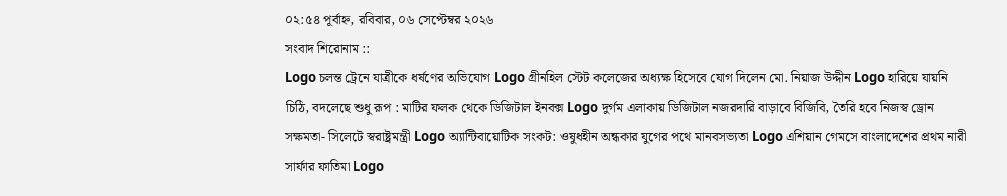০২:৫৪ পূর্বাহ্ন, রবিবার, ০৬ সেপ্টেম্বর ২০২৬
সংবাদ শিরোনাম ::
Logo চলন্ত ট্রেনে যাত্রীকে ধর্ষণের অভিযোগ Logo গ্রীনহিল স্টেট কলেজের অধ্যক্ষ হিসেবে যোগ দিলেন মো. নিয়াজ উদ্দীন Logo হারিয়ে যায়নি চিঠি, বদলেছে শুধু রূপ : মাটির ফলক থেকে ডিজিটাল ইনবক্স Logo দুর্গম এলাকায় ডিজিটাল নজরদারি বাড়াবে বিজিবি, তৈরি হবে নিজস্ব ড্রোন সক্ষমতা- সিলেটে স্বরাষ্ট্রমন্ত্রী Logo অ্যান্টিবায়োটিক সংকট: ওষুধহীন অন্ধকার যুগের পথে মানবসভ্যতা Logo এশিয়ান গেমসে বাংলাদেশের প্রথম নারী সার্ফার ফাতিমা Logo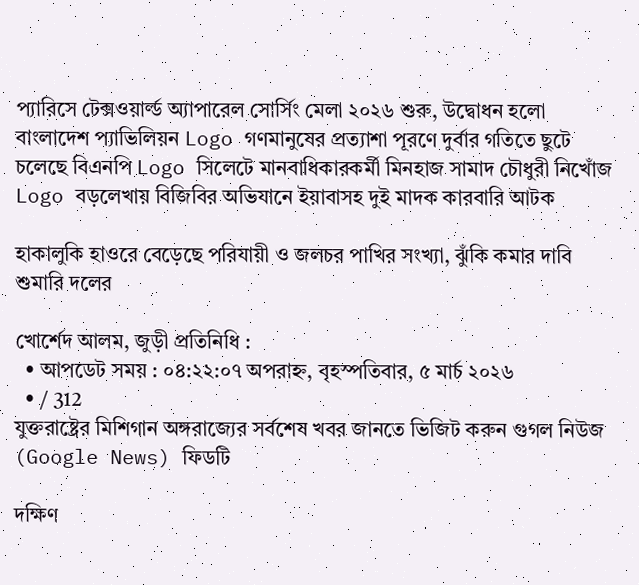প্যারিসে টেক্সওয়ার্ল্ড অ্যাপারেল সোর্সিং মেলা ২০২৬ শুরু, উদ্বোধন হলো বাংলাদেশ প্যাভিলিয়ন Logo গণমানুষের প্রত্যাশা পূরণে দুর্বার গতিতে ছুটে চলেছে বিএনপি Logo সিলেটে মানবাধিকারকর্মী মিনহাজ সামাদ চৌধুরী নিখোঁজ Logo বড়লেখায় বিজিবির অভিযানে ইয়াবাসহ দুই মাদক কারবারি আটক

হাকালুকি হাওরে বেড়েছে পরিযায়ী ও জলচর পাখির সংখ্যা, ঝুঁকি কমার দাবি শুমারি দলের

খোর্শেদ আলম, জুড়ী প্রতিনিধি :
  • আপডেট সময় : ০৪:২২:০৭ অপরাহ্ন, বৃহস্পতিবার, ৫ মার্চ ২০২৬
  • / 312
যুক্তরাষ্ট্রের মিশিগান অঙ্গরাজ্যের সর্বশেষ খবর জানতে ভিজিট করুন গুগল নিউজ (Google News) ফিডটি

দক্ষিণ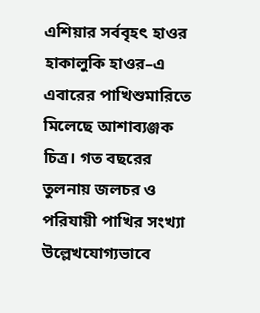এশিয়ার সর্ববৃহৎ হাওর হাকালুকি হাওর–এ এবারের পাখিশুমারিতে মিলেছে আশাব্যঞ্জক চিত্র। গত বছরের তুলনায় জলচর ও পরিযায়ী পাখির সংখ্যা উল্লেখযোগ্যভাবে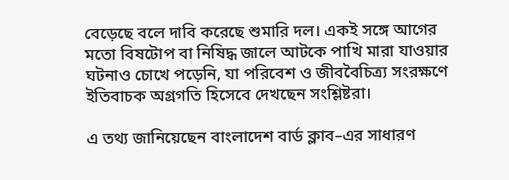বেড়েছে বলে দাবি করেছে শুমারি দল। একই সঙ্গে আগের মতো বিষটোপ বা নিষিদ্ধ জালে আটকে পাখি মারা যাওয়ার ঘটনাও চোখে পড়েনি, যা পরিবেশ ও জীববৈচিত্র্য সংরক্ষণে ইতিবাচক অগ্রগতি হিসেবে দেখছেন সংশ্লিষ্টরা।

এ তথ্য জানিয়েছেন বাংলাদেশ বার্ড ক্লাব–এর সাধারণ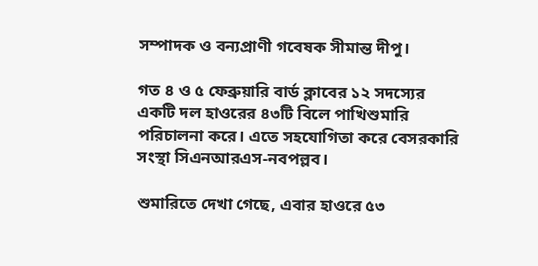সম্পাদক ও বন্যপ্রাণী গবেষক সীমান্ত দীপু।

গত ৪ ও ৫ ফেব্রুয়ারি বার্ড ক্লাবের ১২ সদস্যের একটি দল হাওরের ৪৩টি বিলে পাখিশুমারি পরিচালনা করে। এতে সহযোগিতা করে বেসরকারি সংস্থা সিএনআরএস-নবপল্লব।

শুমারিতে দেখা গেছে, এবার হাওরে ৫৩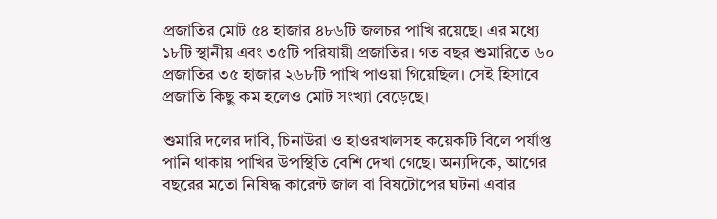প্রজাতির মোট ৫৪ হাজার ৪৮৬টি জলচর পাখি রয়েছে। এর মধ্যে ১৮টি স্থানীয় এবং ৩৫টি পরিযায়ী প্রজাতির। গত বছর শুমারিতে ৬০ প্রজাতির ৩৫ হাজার ২৬৮টি পাখি পাওয়া গিয়েছিল। সেই হিসাবে প্রজাতি কিছু কম হলেও মোট সংখ্যা বেড়েছে।

শুমারি দলের দাবি, চিনাউরা ও হাওরখালসহ কয়েকটি বিলে পর্যাপ্ত পানি থাকায় পাখির উপস্থিতি বেশি দেখা গেছে। অন্যদিকে, আগের বছরের মতো নিষিদ্ধ কারেন্ট জাল বা বিষটোপের ঘটনা এবার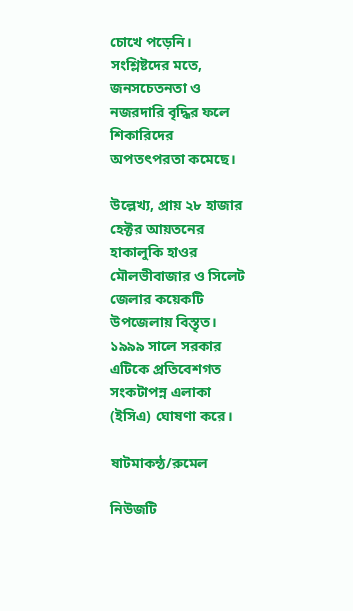চোখে পড়েনি। সংশ্লিষ্টদের মতে, জনসচেতনতা ও নজরদারি বৃদ্ধির ফলে শিকারিদের অপতৎপরতা কমেছে।

উল্লেখ্য, প্রায় ২৮ হাজার হেক্টর আয়তনের হাকালুকি হাওর মৌলভীবাজার ও সিলেট জেলার কয়েকটি উপজেলায় বিস্তৃত। ১৯৯৯ সালে সরকার এটিকে প্রতিবেশগত সংকটাপন্ন এলাকা (ইসিএ) ঘোষণা করে।

ষাটমাকন্ঠ/রুমেল

নিউজটি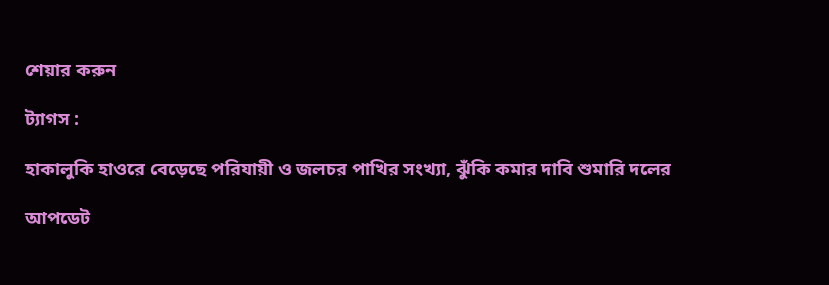শেয়ার করুন

ট্যাগস :

হাকালুকি হাওরে বেড়েছে পরিযায়ী ও জলচর পাখির সংখ্যা, ঝুঁকি কমার দাবি শুমারি দলের

আপডেট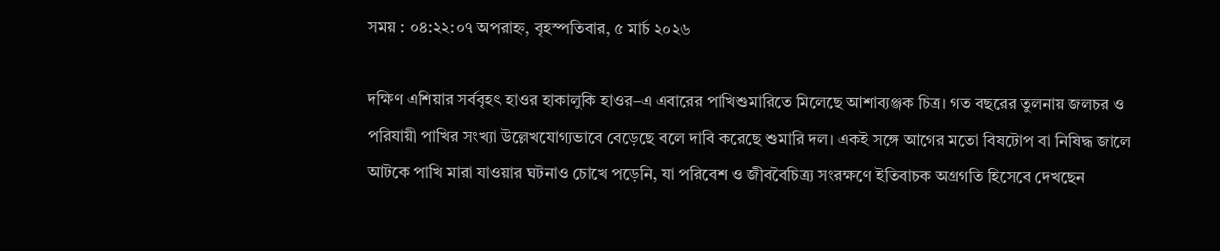সময় : ০৪:২২:০৭ অপরাহ্ন, বৃহস্পতিবার, ৫ মার্চ ২০২৬

দক্ষিণ এশিয়ার সর্ববৃহৎ হাওর হাকালুকি হাওর–এ এবারের পাখিশুমারিতে মিলেছে আশাব্যঞ্জক চিত্র। গত বছরের তুলনায় জলচর ও পরিযায়ী পাখির সংখ্যা উল্লেখযোগ্যভাবে বেড়েছে বলে দাবি করেছে শুমারি দল। একই সঙ্গে আগের মতো বিষটোপ বা নিষিদ্ধ জালে আটকে পাখি মারা যাওয়ার ঘটনাও চোখে পড়েনি, যা পরিবেশ ও জীববৈচিত্র্য সংরক্ষণে ইতিবাচক অগ্রগতি হিসেবে দেখছেন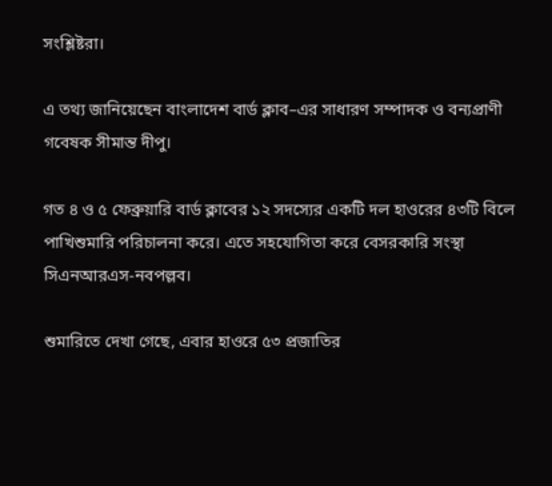সংশ্লিষ্টরা।

এ তথ্য জানিয়েছেন বাংলাদেশ বার্ড ক্লাব–এর সাধারণ সম্পাদক ও বন্যপ্রাণী গবেষক সীমান্ত দীপু।

গত ৪ ও ৫ ফেব্রুয়ারি বার্ড ক্লাবের ১২ সদস্যের একটি দল হাওরের ৪৩টি বিলে পাখিশুমারি পরিচালনা করে। এতে সহযোগিতা করে বেসরকারি সংস্থা সিএনআরএস-নবপল্লব।

শুমারিতে দেখা গেছে, এবার হাওরে ৫৩ প্রজাতির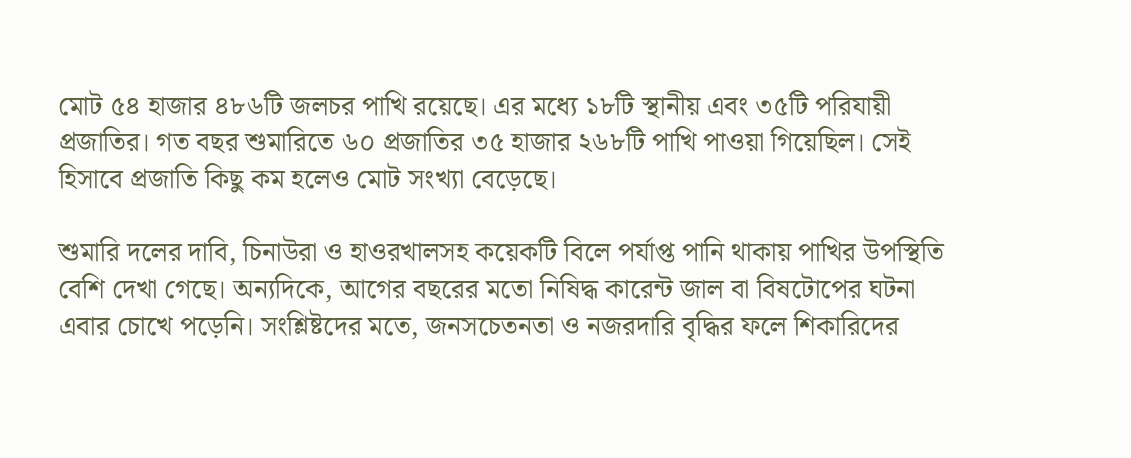মোট ৫৪ হাজার ৪৮৬টি জলচর পাখি রয়েছে। এর মধ্যে ১৮টি স্থানীয় এবং ৩৫টি পরিযায়ী প্রজাতির। গত বছর শুমারিতে ৬০ প্রজাতির ৩৫ হাজার ২৬৮টি পাখি পাওয়া গিয়েছিল। সেই হিসাবে প্রজাতি কিছু কম হলেও মোট সংখ্যা বেড়েছে।

শুমারি দলের দাবি, চিনাউরা ও হাওরখালসহ কয়েকটি বিলে পর্যাপ্ত পানি থাকায় পাখির উপস্থিতি বেশি দেখা গেছে। অন্যদিকে, আগের বছরের মতো নিষিদ্ধ কারেন্ট জাল বা বিষটোপের ঘটনা এবার চোখে পড়েনি। সংশ্লিষ্টদের মতে, জনসচেতনতা ও নজরদারি বৃদ্ধির ফলে শিকারিদের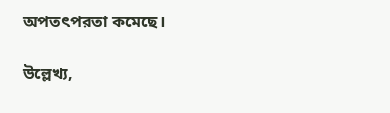অপতৎপরতা কমেছে।

উল্লেখ্য,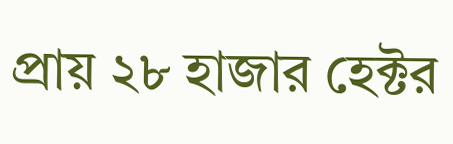প্রায় ২৮ হাজার হেক্টর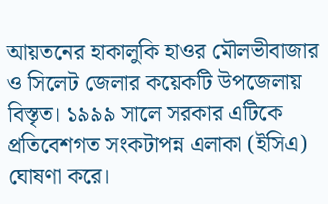আয়তনের হাকালুকি হাওর মৌলভীবাজার ও সিলেট জেলার কয়েকটি উপজেলায় বিস্তৃত। ১৯৯৯ সালে সরকার এটিকে প্রতিবেশগত সংকটাপন্ন এলাকা (ইসিএ) ঘোষণা করে।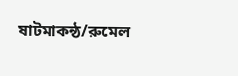ষাটমাকন্ঠ/রুমেল